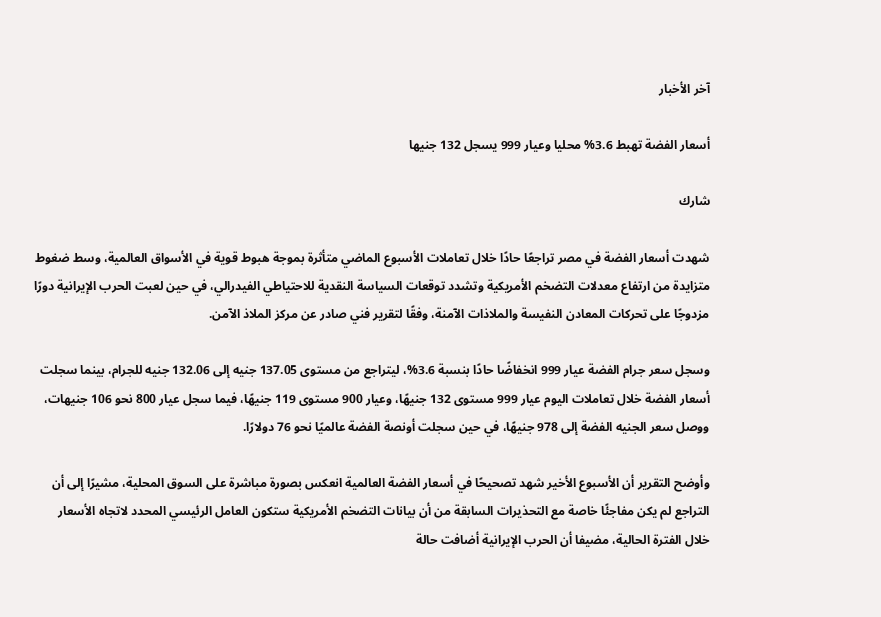آخر الأخبار

أسعار الفضة تهبط 3.6% محليا وعيار 999 يسجل 132 جنيها

شارك

شهدت أسعار الفضة في مصر تراجعًا حادًا خلال تعاملات الأسبوع الماضي متأثرة بموجة هبوط قوية في الأسواق العالمية، وسط ضغوط متزايدة من ارتفاع معدلات التضخم الأمريكية وتشدد توقعات السياسة النقدية للاحتياطي الفيدرالي، في حين لعبت الحرب الإيرانية دورًا مزدوجًا على تحركات المعادن النفيسة والملاذات الآمنة، وفقًا لتقرير فني صادر عن مركز الملاذ الآمن.

وسجل سعر جرام الفضة عيار 999 انخفاضًا حادًا بنسبة 3.6%، ليتراجع من مستوى 137.05 جنيه إلى 132.06 جنيه للجرام، بينما سجلت أسعار الفضة خلال تعاملات اليوم عيار 999 مستوى 132 جنيهًا، وعيار 900 مستوى 119 جنيهًا، فيما سجل عيار 800 نحو 106 جنيهات، ووصل سعر الجنيه الفضة إلى 978 جنيهًا، في حين سجلت أونصة الفضة عالميًا نحو 76 دولارًا.

وأوضح التقرير أن الأسبوع الأخير شهد تصحيحًا في أسعار الفضة العالمية انعكس بصورة مباشرة على السوق المحلية، مشيرًا إلى أن التراجع لم يكن مفاجئًا خاصة مع التحذيرات السابقة من أن بيانات التضخم الأمريكية ستكون العامل الرئيسي المحدد لاتجاه الأسعار خلال الفترة الحالية، مضيفا أن الحرب الإيرانية أضافت حالة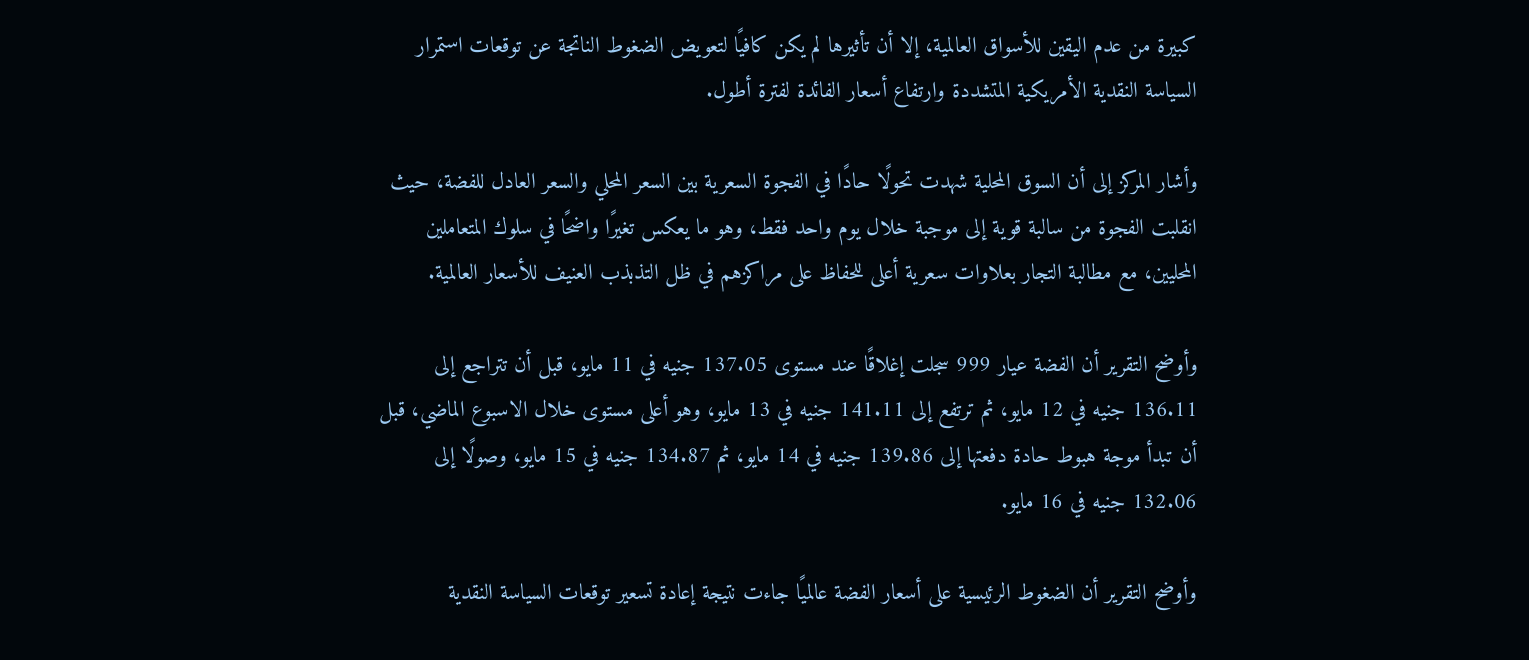كبيرة من عدم اليقين للأسواق العالمية، إلا أن تأثيرها لم يكن كافيًا لتعويض الضغوط الناتجة عن توقعات استمرار السياسة النقدية الأمريكية المتشددة وارتفاع أسعار الفائدة لفترة أطول.

وأشار المركز إلى أن السوق المحلية شهدت تحولًا حادًا في الفجوة السعرية بين السعر المحلي والسعر العادل للفضة، حيث انقلبت الفجوة من سالبة قوية إلى موجبة خلال يوم واحد فقط، وهو ما يعكس تغيرًا واضحًا في سلوك المتعاملين المحليين، مع مطالبة التجار بعلاوات سعرية أعلى للحفاظ على مراكزهم في ظل التذبذب العنيف للأسعار العالمية.

وأوضح التقرير أن الفضة عيار 999 سجلت إغلاقًا عند مستوى 137.05 جنيه في 11 مايو، قبل أن تتراجع إلى 136.11 جنيه في 12 مايو، ثم ترتفع إلى 141.11 جنيه في 13 مايو، وهو أعلى مستوى خلال الاسبوع الماضي، قبل أن تبدأ موجة هبوط حادة دفعتها إلى 139.86 جنيه في 14 مايو، ثم 134.87 جنيه في 15 مايو، وصولًا إلى 132.06 جنيه في 16 مايو.

وأوضح التقرير أن الضغوط الرئيسية على أسعار الفضة عالميًا جاءت نتيجة إعادة تسعير توقعات السياسة النقدية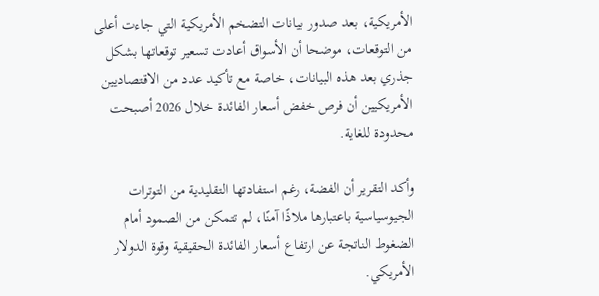الأمريكية، بعد صدور بيانات التضخم الأمريكية التي جاءت أعلى من التوقعات، موضحا أن الأسواق أعادت تسعير توقعاتها بشكل جذري بعد هذه البيانات، خاصة مع تأكيد عدد من الاقتصاديين الأمريكيين أن فرص خفض أسعار الفائدة خلال 2026 أصبحت محدودة للغاية.

وأكد التقرير أن الفضة، رغم استفادتها التقليدية من التوترات الجيوسياسية باعتبارها ملاذًا آمنًا، لم تتمكن من الصمود أمام الضغوط الناتجة عن ارتفاع أسعار الفائدة الحقيقية وقوة الدولار الأمريكي.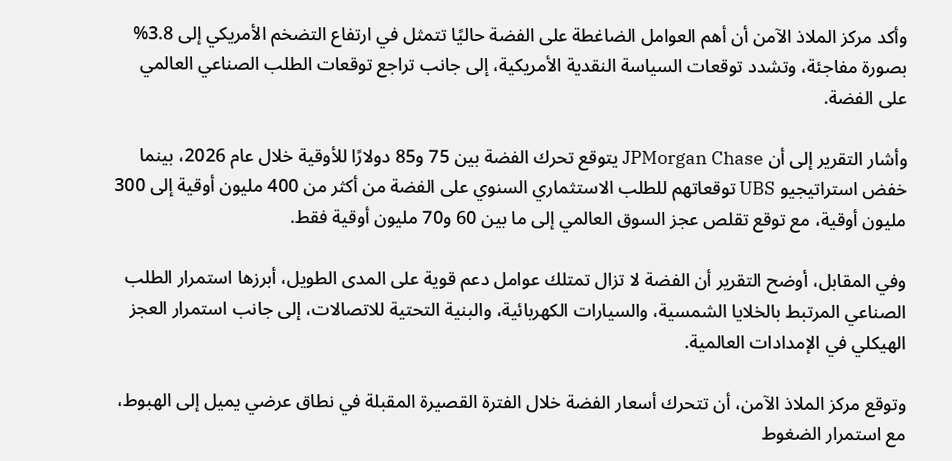وأكد مركز الملاذ الآمن أن أهم العوامل الضاغطة على الفضة حاليًا تتمثل في ارتفاع التضخم الأمريكي إلى 3.8% بصورة مفاجئة، وتشدد توقعات السياسة النقدية الأمريكية، إلى جانب تراجع توقعات الطلب الصناعي العالمي على الفضة.

وأشار التقرير إلى أن JPMorgan Chase يتوقع تحرك الفضة بين 75 و85 دولارًا للأوقية خلال عام 2026، بينما خفض استراتيجيو UBS توقعاتهم للطلب الاستثماري السنوي على الفضة من أكثر من 400 مليون أوقية إلى 300 مليون أوقية، مع توقع تقلص عجز السوق العالمي إلى ما بين 60 و70 مليون أوقية فقط.

وفي المقابل، أوضح التقرير أن الفضة لا تزال تمتلك عوامل دعم قوية على المدى الطويل، أبرزها استمرار الطلب الصناعي المرتبط بالخلايا الشمسية، والسيارات الكهربائية، والبنية التحتية للاتصالات، إلى جانب استمرار العجز الهيكلي في الإمدادات العالمية.

وتوقع مركز الملاذ الآمن، أن تتحرك أسعار الفضة خلال الفترة القصيرة المقبلة في نطاق عرضي يميل إلى الهبوط، مع استمرار الضغوط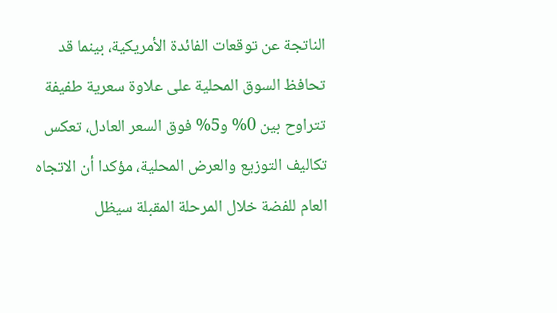الناتجة عن توقعات الفائدة الأمريكية، بينما قد تحافظ السوق المحلية على علاوة سعرية طفيفة تتراوح بين 0% و5% فوق السعر العادل، تعكس تكاليف التوزيع والعرض المحلية، مؤكدا أن الاتجاه العام للفضة خلال المرحلة المقبلة سيظل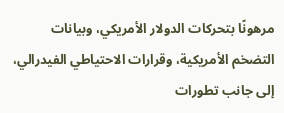مرهونًا بتحركات الدولار الأمريكي، وبيانات التضخم الأمريكية، وقرارات الاحتياطي الفيدرالي، إلى جانب تطورات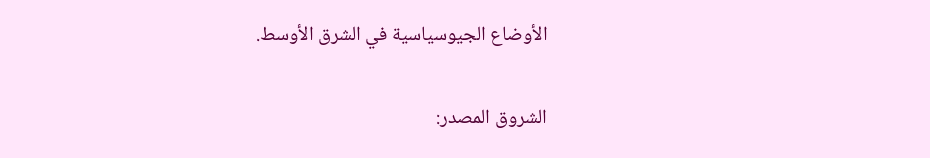الأوضاع الجيوسياسية في الشرق الأوسط.

الشروق المصدر: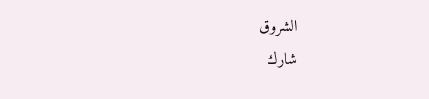الشروق
شارك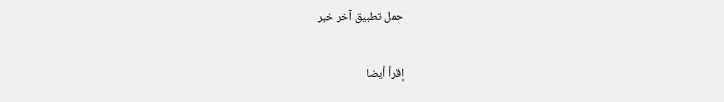حمل تطبيق آخر خبر

إقرأ أيضا